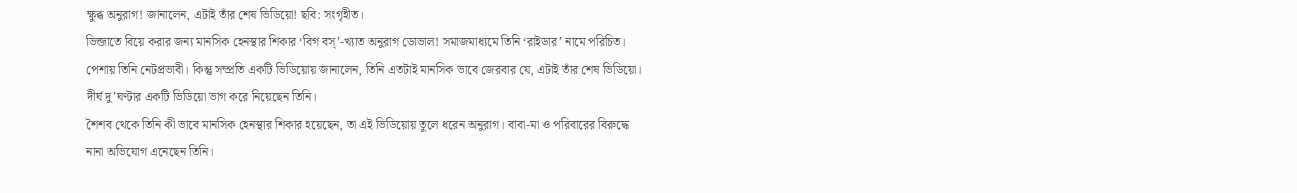ক্ষুব্ধ অনুরাগ! জানালেন, এটাই তাঁর শেষ ভিডিয়ো! ছবি: সংগৃহীত।
ভিন্জাতে বিয়ে করার জন্য মানসিক হেনস্থার শিকার ‘বিগ বস্’-খ্যাত অনুরাগ ডোভাল! সমাজমাধ্যমে তিনি ‘রাইডার’ নামে পরিচিত। পেশায় তিনি নেটপ্রভাবী। কিন্তু সম্প্রতি একটি ভিডিয়োয় জানালেন, তিনি এতটাই মানসিক ভাবে জেরবার যে, এটাই তাঁর শেষ ভিডিয়ো। দীর্ঘ দু’ঘণ্টার একটি ভিডিয়ো ভাগ করে নিয়েছেন তিনি।
শৈশব থেকে তিনি কী ভাবে মানসিক হেনস্থার শিকার হয়েছেন, তা এই ভিডিয়োয় তুলে ধরেন অনুরাগ। বাবা-মা ও পরিবারের বিরুদ্ধে নানা অভিযোগ এনেছেন তিনি।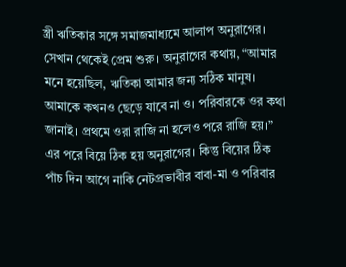স্ত্রী ঋতিকার সঙ্গে সমাজমাধ্যমে আলাপ অনুরাগের। সেখান থেকেই প্রেম শুরু। অনুরাগের কথায়, “আমার মনে হয়েছিল, ঋতিকা আমার জন্য সঠিক মানুষ। আমাকে কখনও ছেড়ে যাবে না ও। পরিবারকে ওর কথা জানাই। প্রথমে ওরা রাজি না হলেও পরে রাজি হয়।”
এর পরে বিয়ে ঠিক হয় অনুরাগের। কিন্তু বিয়ের ঠিক পাঁচ দিন আগে নাকি নেটপ্রভাবীর বাবা-মা ও পরিবার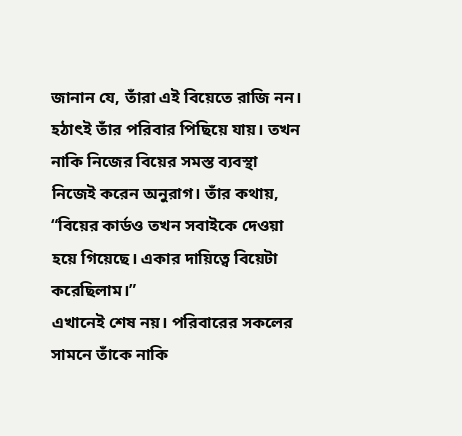জানান যে, তাঁরা এই বিয়েতে রাজি নন। হঠাৎই তাঁর পরিবার পিছিয়ে যায়। তখন নাকি নিজের বিয়ের সমস্ত ব্যবস্থা নিজেই করেন অনুরাগ। তাঁর কথায়, “বিয়ের কার্ডও তখন সবাইকে দেওয়া হয়ে গিয়েছে। একার দায়িত্বে বিয়েটা করেছিলাম।”
এখানেই শেষ নয়। পরিবারের সকলের সামনে তাঁকে নাকি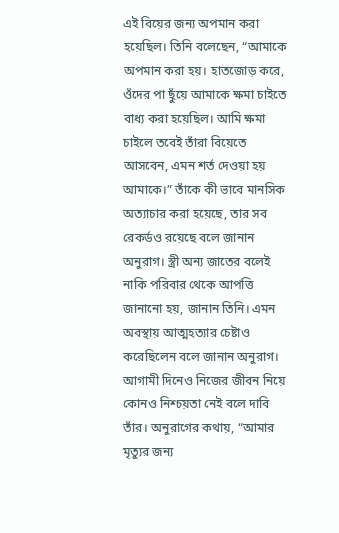এই বিয়ের জন্য অপমান করা হয়েছিল। তিনি বলেছেন, “আমাকে অপমান করা হয়। হাতজোড় করে, ওঁদের পা ছুঁয়ে আমাকে ক্ষমা চাইতে বাধ্য করা হয়েছিল। আমি ক্ষমা চাইলে তবেই তাঁরা বিয়েতে আসবেন, এমন শর্ত দেওয়া হয় আমাকে।” তাঁকে কী ভাবে মানসিক অত্যাচার করা হয়েছে, তার সব রেকর্ডও রয়েছে বলে জানান অনুরাগ। স্ত্রী অন্য জাতের বলেই নাকি পরিবার থেকে আপত্তি জানানো হয়, জানান তিনি। এমন অবস্থায় আত্মহত্যার চেষ্টাও করেছিলেন বলে জানান অনুরাগ। আগামী দিনেও নিজের জীবন নিয়ে কোনও নিশ্চয়তা নেই বলে দাবি তাঁর। অনুরাগের কথায়, “আমার মৃত্যুর জন্য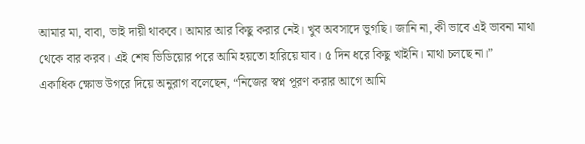আমার মা, বাবা, ভাই দায়ী থাকবে। আমার আর কিছু করার নেই। খুব অবসাদে ভুগছি। জানি না, কী ভাবে এই ভাবনা মাথা থেকে বার করব। এই শেষ ভিডিয়োর পরে আমি হয়তো হারিয়ে যাব। ৫ দিন ধরে কিছু খাইনি। মাথা চলছে না।”
একাধিক ক্ষোভ উগরে দিয়ে অনুরাগ বলেছেন, “নিজের স্বপ্ন পূরণ করার আগে আমি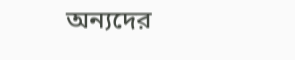অন্যদের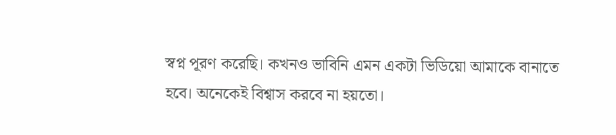স্বপ্ন পূরণ করেছি। কখনও ভাবিনি এমন একটা ভিডিয়ো আমাকে বানাতে হবে। অনেকেই বিশ্বাস করবে না হয়তো।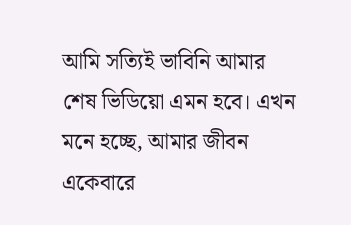আমি সত্যিই ভাবিনি আমার শেষ ভিডিয়ো এমন হবে। এখন মনে হচ্ছে, আমার জীবন একেবারে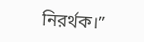নিরর্থক।”